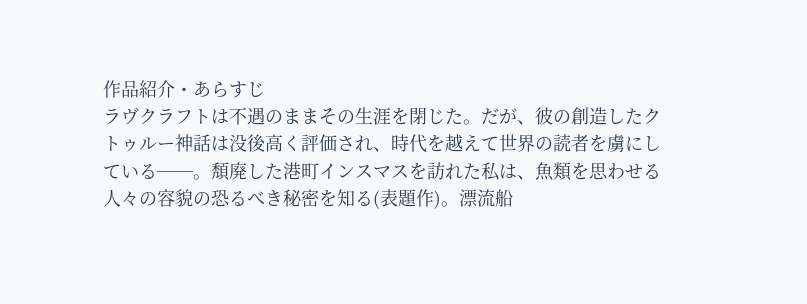作品紹介・あらすじ
ラヴクラフトは不遇のままその生涯を閉じた。だが、彼の創造したクトゥルー神話は没後高く評価され、時代を越えて世界の読者を虜にしている──。頽廃した港町インスマスを訪れた私は、魚類を思わせる人々の容貌の恐るべき秘密を知る(表題作)。漂流船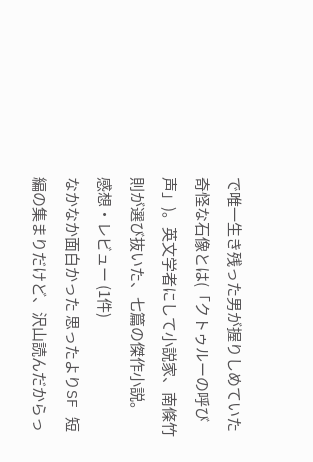で唯一生き残った男が握りしめていた奇怪な石像とは(「クトゥルーの呼び声」)。英文学者にして小説家、南條竹則が選び抜いた、七篇の傑作小説。
感想・レビュー (1件)
なかなか面白かった 思ったよりSF 短編の集まりだけど、沢山読んだからっ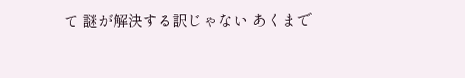て 謎が解決する訳じゃない あくまで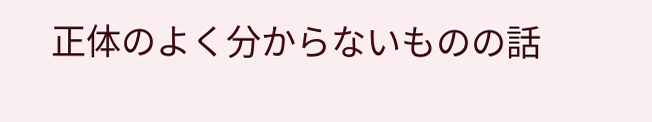正体のよく分からないものの話